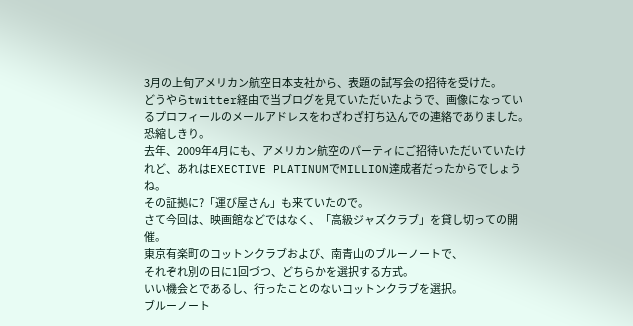3月の上旬アメリカン航空日本支社から、表題の試写会の招待を受けた。
どうやらtwitter経由で当ブログを見ていただいたようで、画像になっているプロフィールのメールアドレスをわざわざ打ち込んでの連絡でありました。恐縮しきり。
去年、2009年4月にも、アメリカン航空のパーティにご招待いただいていたけれど、あれはEXECTIVE PLATINUMでMILLION達成者だったからでしょうね。
その証拠に?「運び屋さん」も来ていたので。
さて今回は、映画館などではなく、「高級ジャズクラブ」を貸し切っての開催。
東京有楽町のコットンクラブおよび、南青山のブルーノートで、
それぞれ別の日に1回づつ、どちらかを選択する方式。
いい機会とであるし、行ったことのないコットンクラブを選択。
ブルーノート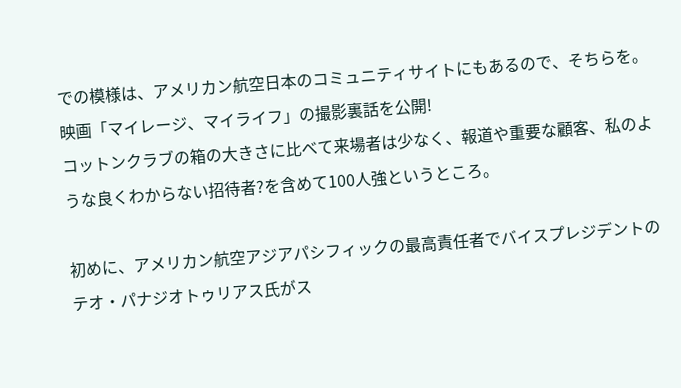での模様は、アメリカン航空日本のコミュニティサイトにもあるので、そちらを。
映画「マイレージ、マイライフ」の撮影裏話を公開!
コットンクラブの箱の大きさに比べて来場者は少なく、報道や重要な顧客、私のような良くわからない招待者?を含めて100人強というところ。

初めに、アメリカン航空アジアパシフィックの最高責任者でバイスプレジデントのテオ・パナジオトゥリアス氏がス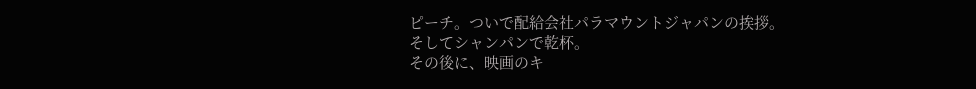ピーチ。ついで配給会社パラマウントジャパンの挨拶。
そしてシャンパンで乾杯。
その後に、映画のキ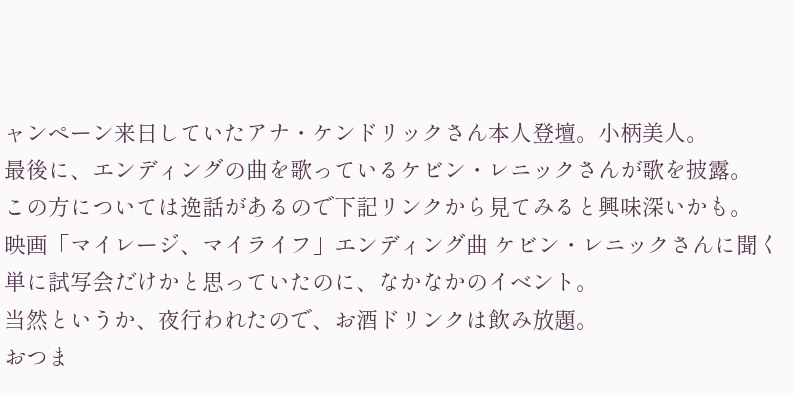ャンペーン来日していたアナ・ケンドリックさん本人登壇。小柄美人。
最後に、エンディングの曲を歌っているケビン・レニックさんが歌を披露。
この方については逸話があるので下記リンクから見てみると興味深いかも。
映画「マイレージ、マイライフ」エンディング曲 ケビン・レニックさんに聞く
単に試写会だけかと思っていたのに、なかなかのイベント。
当然というか、夜行われたので、お酒ドリンクは飲み放題。
おつま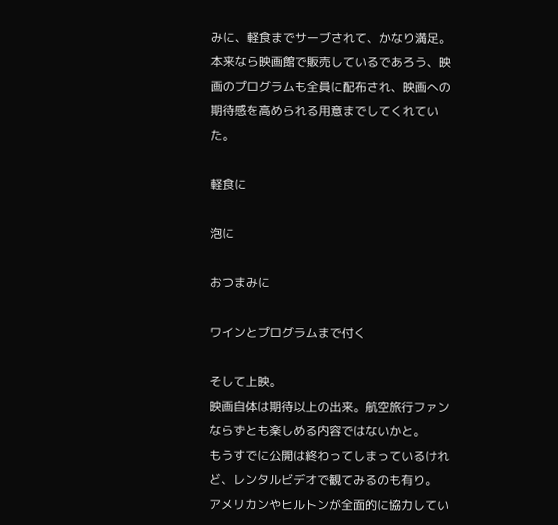みに、軽食までサーブされて、かなり満足。
本来なら映画館で販売しているであろう、映画のプログラムも全員に配布され、映画への期待感を高められる用意までしてくれていた。

軽食に

泡に

おつまみに

ワインとプログラムまで付く

そして上映。
映画自体は期待以上の出来。航空旅行ファンならずとも楽しめる内容ではないかと。
もうすでに公開は終わってしまっているけれど、レンタルビデオで観てみるのも有り。
アメリカンやヒルトンが全面的に協力してい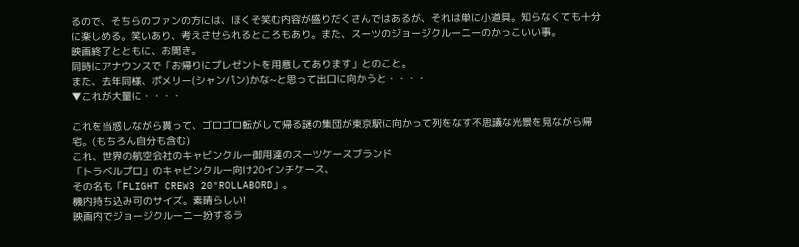るので、そちらのファンの方には、ほくそ笑む内容が盛りだくさんではあるが、それは単に小道具。知らなくても十分に楽しめる。笑いあり、考えさせられるところもあり。また、スーツのジョージクルーニーのかっこいい事。
映画終了とともに、お開き。
同時にアナウンスで「お帰りにプレゼントを用意してあります」とのこと。
また、去年同様、ポメリー(シャンパン)かな~と思って出口に向かうと・・・・
▼これが大量に・・・・

これを当惑しながら貰って、ゴロゴロ転がして帰る謎の集団が東京駅に向かって列をなす不思議な光景を見ながら帰宅。(もちろん自分も含む)
これ、世界の航空会社のキャビンクルー御用達のスーツケースブランド
「トラベルプロ」のキャビンクルー向け20インチケース、
その名も「FLIGHT CREW3 20"ROLLABORD」。
機内持ち込み可のサイズ。素晴らしい!
映画内でジョージクルーニー扮するラ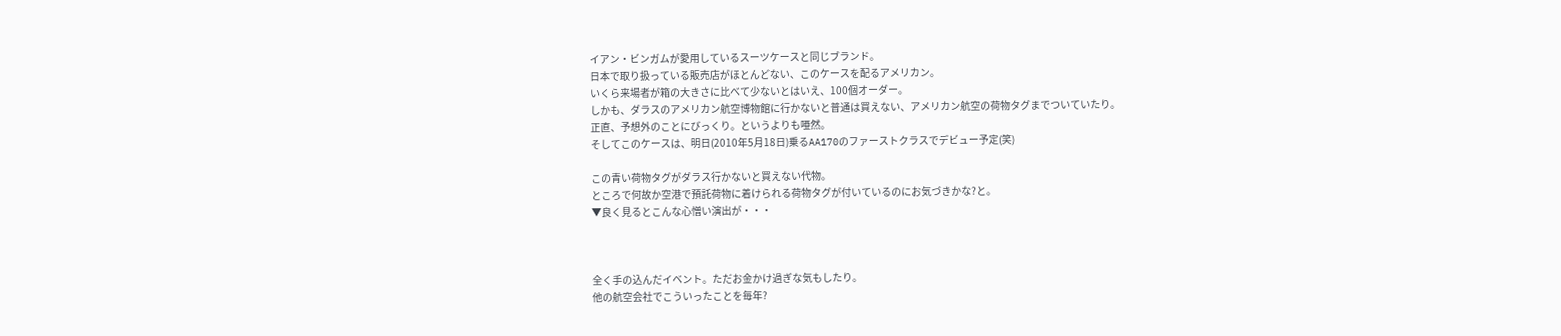イアン・ビンガムが愛用しているスーツケースと同じブランド。
日本で取り扱っている販売店がほとんどない、このケースを配るアメリカン。
いくら来場者が箱の大きさに比べて少ないとはいえ、100個オーダー。
しかも、ダラスのアメリカン航空博物館に行かないと普通は買えない、アメリカン航空の荷物タグまでついていたり。
正直、予想外のことにびっくり。というよりも唖然。
そしてこのケースは、明日(2010年5月18日)乗るAA170のファーストクラスでデビュー予定(笑)

この青い荷物タグがダラス行かないと買えない代物。
ところで何故か空港で預託荷物に着けられる荷物タグが付いているのにお気づきかな?と。
▼良く見るとこんな心憎い演出が・・・



全く手の込んだイベント。ただお金かけ過ぎな気もしたり。
他の航空会社でこういったことを毎年?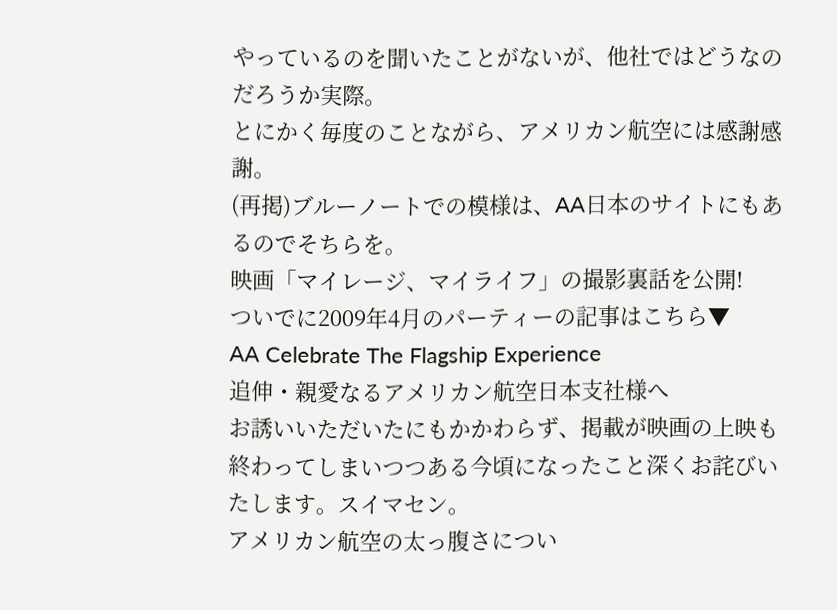やっているのを聞いたことがないが、他社ではどうなのだろうか実際。
とにかく毎度のことながら、アメリカン航空には感謝感謝。
(再掲)ブルーノートでの模様は、AA日本のサイトにもあるのでそちらを。
映画「マイレージ、マイライフ」の撮影裏話を公開!
ついでに2009年4月のパーティーの記事はこちら▼
AA Celebrate The Flagship Experience
追伸・親愛なるアメリカン航空日本支社様へ
お誘いいただいたにもかかわらず、掲載が映画の上映も終わってしまいつつある今頃になったこと深くお詫びいたします。スイマセン。
アメリカン航空の太っ腹さについ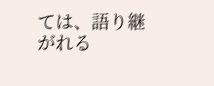ては、語り継がれる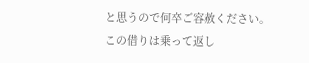と思うので何卒ご容赦ください。
この借りは乗って返し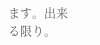ます。出来る限り。